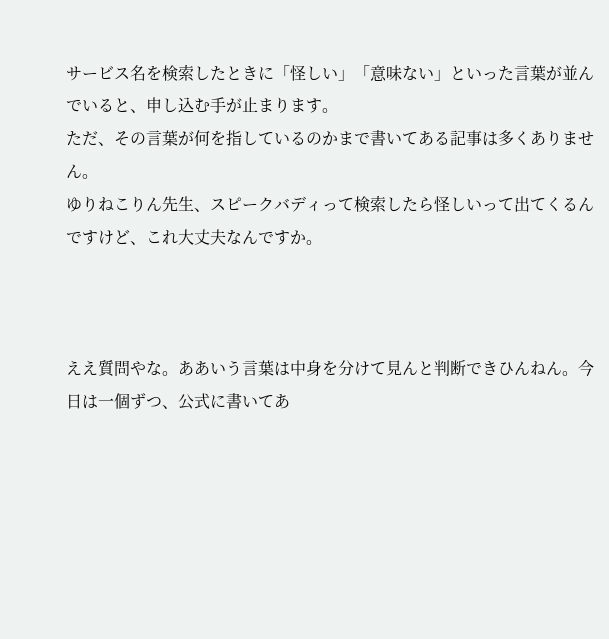サービス名を検索したときに「怪しい」「意味ない」といった言葉が並んでいると、申し込む手が止まります。
ただ、その言葉が何を指しているのかまで書いてある記事は多くありません。
ゆりねこりん先生、スピークバディって検索したら怪しいって出てくるんですけど、これ大丈夫なんですか。



ええ質問やな。ああいう言葉は中身を分けて見んと判断できひんねん。今日は一個ずつ、公式に書いてあ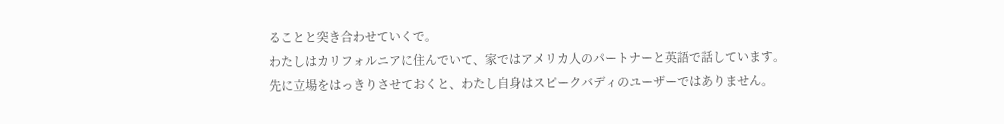ることと突き合わせていくで。
わたしはカリフォルニアに住んでいて、家ではアメリカ人のパートナーと英語で話しています。
先に立場をはっきりさせておくと、わたし自身はスピークバディのユーザーではありません。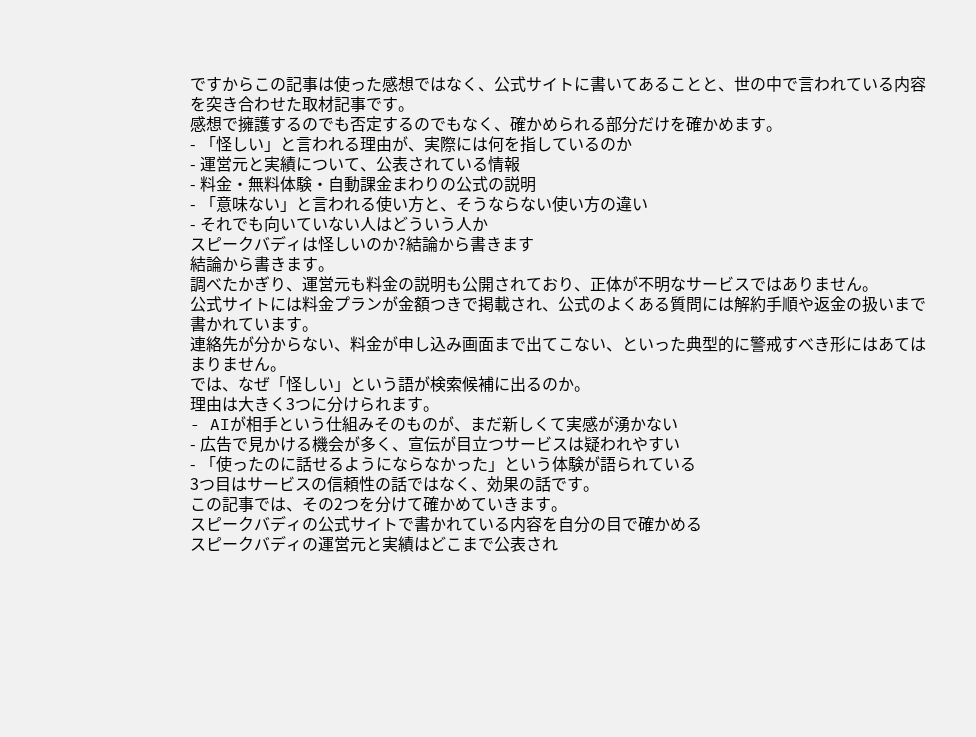ですからこの記事は使った感想ではなく、公式サイトに書いてあることと、世の中で言われている内容を突き合わせた取材記事です。
感想で擁護するのでも否定するのでもなく、確かめられる部分だけを確かめます。
- 「怪しい」と言われる理由が、実際には何を指しているのか
- 運営元と実績について、公表されている情報
- 料金・無料体験・自動課金まわりの公式の説明
- 「意味ない」と言われる使い方と、そうならない使い方の違い
- それでも向いていない人はどういう人か
スピークバディは怪しいのか?結論から書きます
結論から書きます。
調べたかぎり、運営元も料金の説明も公開されており、正体が不明なサービスではありません。
公式サイトには料金プランが金額つきで掲載され、公式のよくある質問には解約手順や返金の扱いまで書かれています。
連絡先が分からない、料金が申し込み画面まで出てこない、といった典型的に警戒すべき形にはあてはまりません。
では、なぜ「怪しい」という語が検索候補に出るのか。
理由は大きく3つに分けられます。
- AIが相手という仕組みそのものが、まだ新しくて実感が湧かない
- 広告で見かける機会が多く、宣伝が目立つサービスは疑われやすい
- 「使ったのに話せるようにならなかった」という体験が語られている
3つ目はサービスの信頼性の話ではなく、効果の話です。
この記事では、その2つを分けて確かめていきます。
スピークバディの公式サイトで書かれている内容を自分の目で確かめる
スピークバディの運営元と実績はどこまで公表され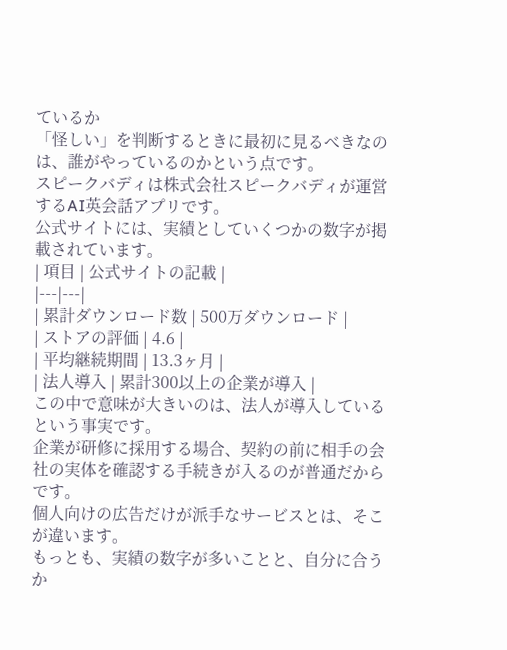ているか
「怪しい」を判断するときに最初に見るべきなのは、誰がやっているのかという点です。
スピークバディは株式会社スピークバディが運営するAI英会話アプリです。
公式サイトには、実績としていくつかの数字が掲載されています。
| 項目 | 公式サイトの記載 |
|---|---|
| 累計ダウンロード数 | 500万ダウンロード |
| ストアの評価 | 4.6 |
| 平均継続期間 | 13.3ヶ月 |
| 法人導入 | 累計300以上の企業が導入 |
この中で意味が大きいのは、法人が導入しているという事実です。
企業が研修に採用する場合、契約の前に相手の会社の実体を確認する手続きが入るのが普通だからです。
個人向けの広告だけが派手なサービスとは、そこが違います。
もっとも、実績の数字が多いことと、自分に合うか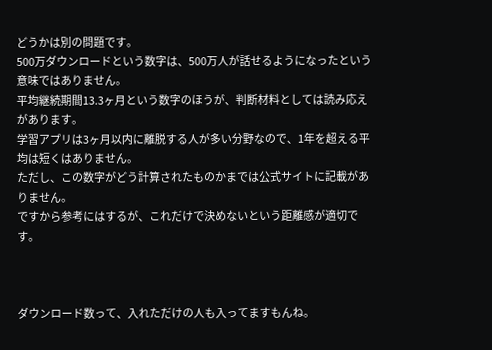どうかは別の問題です。
500万ダウンロードという数字は、500万人が話せるようになったという意味ではありません。
平均継続期間13.3ヶ月という数字のほうが、判断材料としては読み応えがあります。
学習アプリは3ヶ月以内に離脱する人が多い分野なので、1年を超える平均は短くはありません。
ただし、この数字がどう計算されたものかまでは公式サイトに記載がありません。
ですから参考にはするが、これだけで決めないという距離感が適切です。



ダウンロード数って、入れただけの人も入ってますもんね。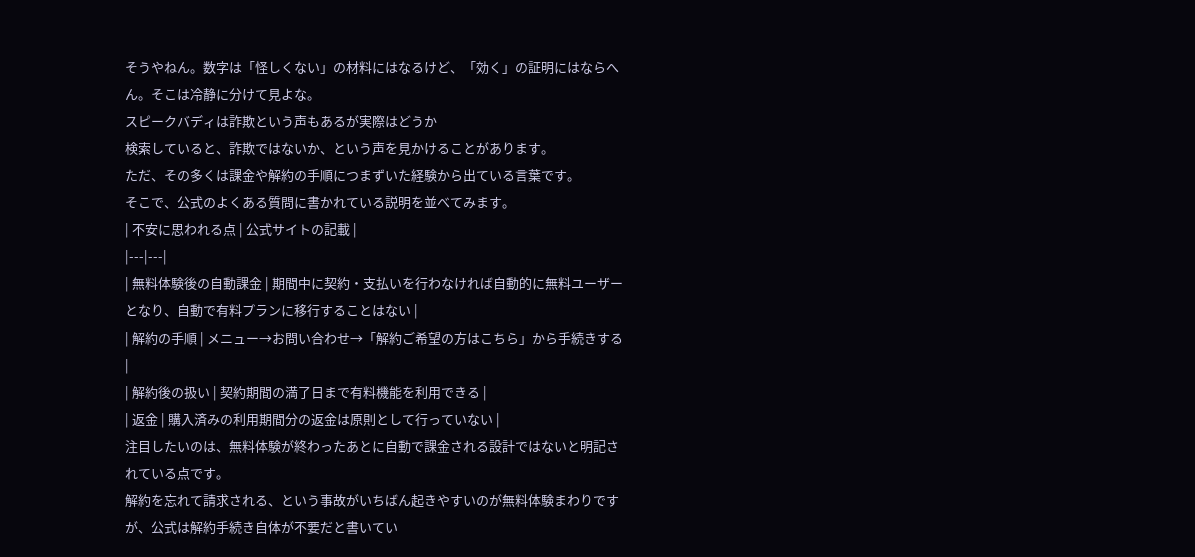そうやねん。数字は「怪しくない」の材料にはなるけど、「効く」の証明にはならへん。そこは冷静に分けて見よな。
スピークバディは詐欺という声もあるが実際はどうか
検索していると、詐欺ではないか、という声を見かけることがあります。
ただ、その多くは課金や解約の手順につまずいた経験から出ている言葉です。
そこで、公式のよくある質問に書かれている説明を並べてみます。
| 不安に思われる点 | 公式サイトの記載 |
|---|---|
| 無料体験後の自動課金 | 期間中に契約・支払いを行わなければ自動的に無料ユーザーとなり、自動で有料プランに移行することはない |
| 解約の手順 | メニュー→お問い合わせ→「解約ご希望の方はこちら」から手続きする |
| 解約後の扱い | 契約期間の満了日まで有料機能を利用できる |
| 返金 | 購入済みの利用期間分の返金は原則として行っていない |
注目したいのは、無料体験が終わったあとに自動で課金される設計ではないと明記されている点です。
解約を忘れて請求される、という事故がいちばん起きやすいのが無料体験まわりですが、公式は解約手続き自体が不要だと書いてい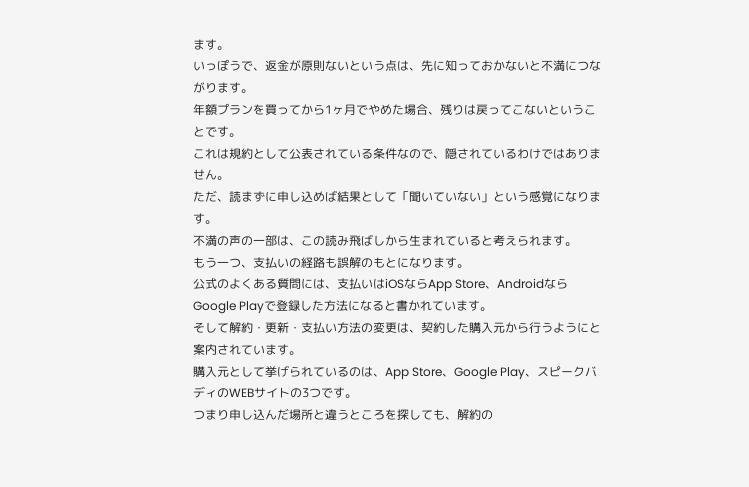ます。
いっぽうで、返金が原則ないという点は、先に知っておかないと不満につながります。
年額プランを買ってから1ヶ月でやめた場合、残りは戻ってこないということです。
これは規約として公表されている条件なので、隠されているわけではありません。
ただ、読まずに申し込めば結果として「聞いていない」という感覚になります。
不満の声の一部は、この読み飛ばしから生まれていると考えられます。
もう一つ、支払いの経路も誤解のもとになります。
公式のよくある質問には、支払いはiOSならApp Store、AndroidならGoogle Playで登録した方法になると書かれています。
そして解約・更新・支払い方法の変更は、契約した購入元から行うようにと案内されています。
購入元として挙げられているのは、App Store、Google Play、スピークバディのWEBサイトの3つです。
つまり申し込んだ場所と違うところを探しても、解約の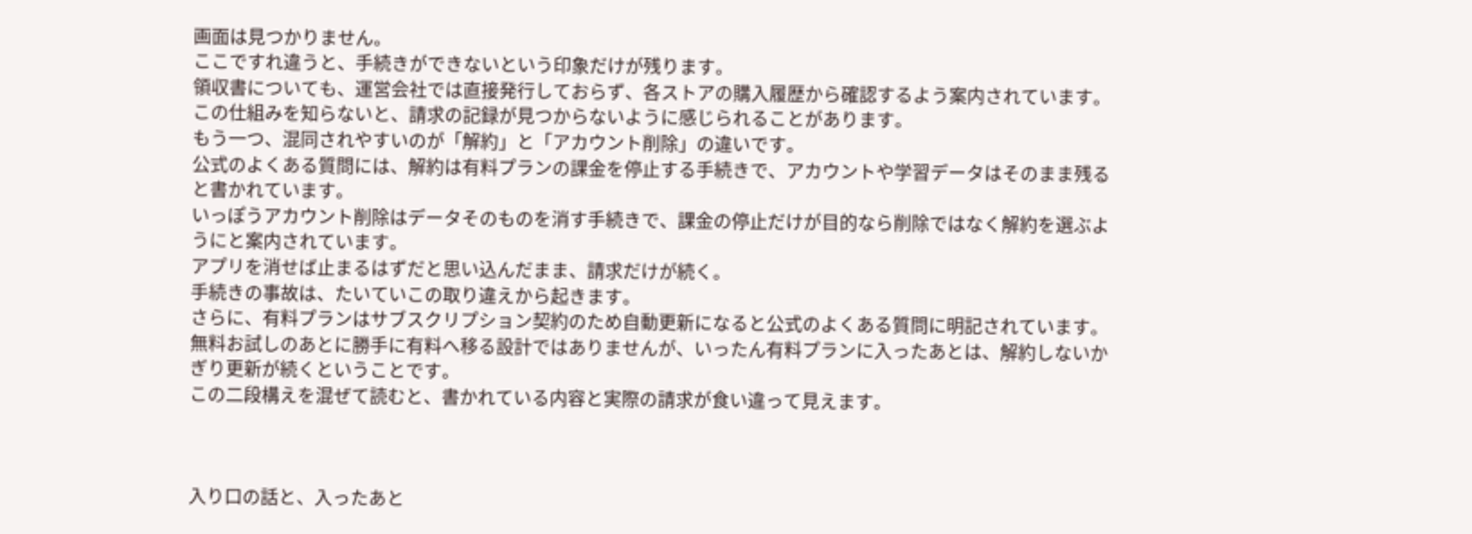画面は見つかりません。
ここですれ違うと、手続きができないという印象だけが残ります。
領収書についても、運営会社では直接発行しておらず、各ストアの購入履歴から確認するよう案内されています。
この仕組みを知らないと、請求の記録が見つからないように感じられることがあります。
もう一つ、混同されやすいのが「解約」と「アカウント削除」の違いです。
公式のよくある質問には、解約は有料プランの課金を停止する手続きで、アカウントや学習データはそのまま残ると書かれています。
いっぽうアカウント削除はデータそのものを消す手続きで、課金の停止だけが目的なら削除ではなく解約を選ぶようにと案内されています。
アプリを消せば止まるはずだと思い込んだまま、請求だけが続く。
手続きの事故は、たいていこの取り違えから起きます。
さらに、有料プランはサブスクリプション契約のため自動更新になると公式のよくある質問に明記されています。
無料お試しのあとに勝手に有料へ移る設計ではありませんが、いったん有料プランに入ったあとは、解約しないかぎり更新が続くということです。
この二段構えを混ぜて読むと、書かれている内容と実際の請求が食い違って見えます。



入り口の話と、入ったあと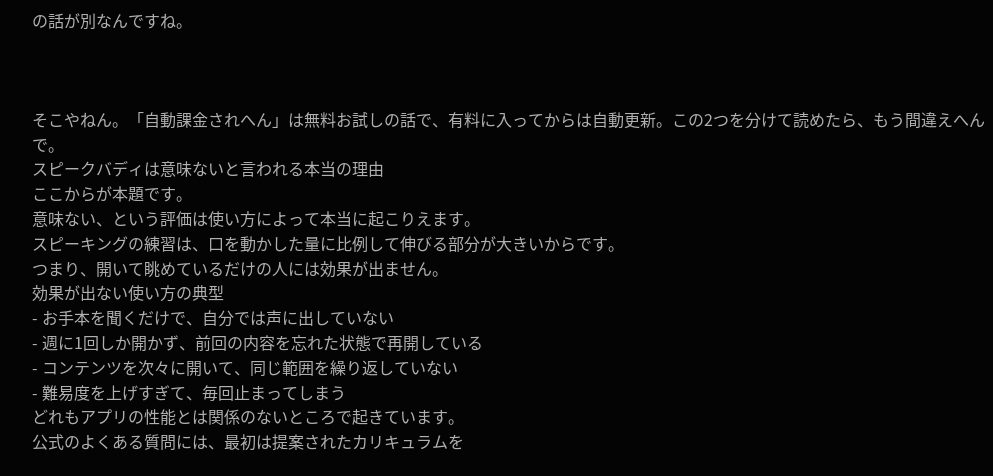の話が別なんですね。



そこやねん。「自動課金されへん」は無料お試しの話で、有料に入ってからは自動更新。この2つを分けて読めたら、もう間違えへんで。
スピークバディは意味ないと言われる本当の理由
ここからが本題です。
意味ない、という評価は使い方によって本当に起こりえます。
スピーキングの練習は、口を動かした量に比例して伸びる部分が大きいからです。
つまり、開いて眺めているだけの人には効果が出ません。
効果が出ない使い方の典型
- お手本を聞くだけで、自分では声に出していない
- 週に1回しか開かず、前回の内容を忘れた状態で再開している
- コンテンツを次々に開いて、同じ範囲を繰り返していない
- 難易度を上げすぎて、毎回止まってしまう
どれもアプリの性能とは関係のないところで起きています。
公式のよくある質問には、最初は提案されたカリキュラムを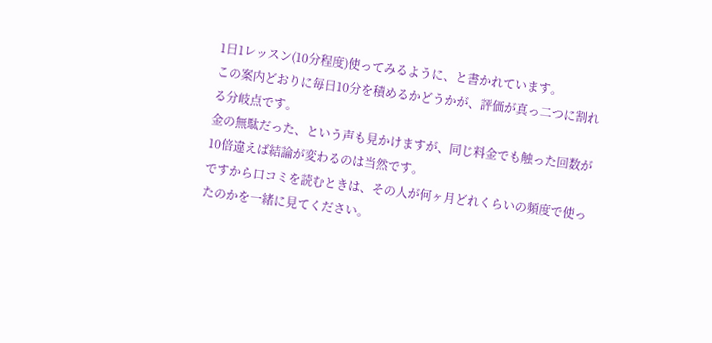1日1レッスン(10分程度)使ってみるように、と書かれています。
この案内どおりに毎日10分を積めるかどうかが、評価が真っ二つに割れる分岐点です。
金の無駄だった、という声も見かけますが、同じ料金でも触った回数が10倍違えば結論が変わるのは当然です。
ですから口コミを読むときは、その人が何ヶ月どれくらいの頻度で使ったのかを一緒に見てください。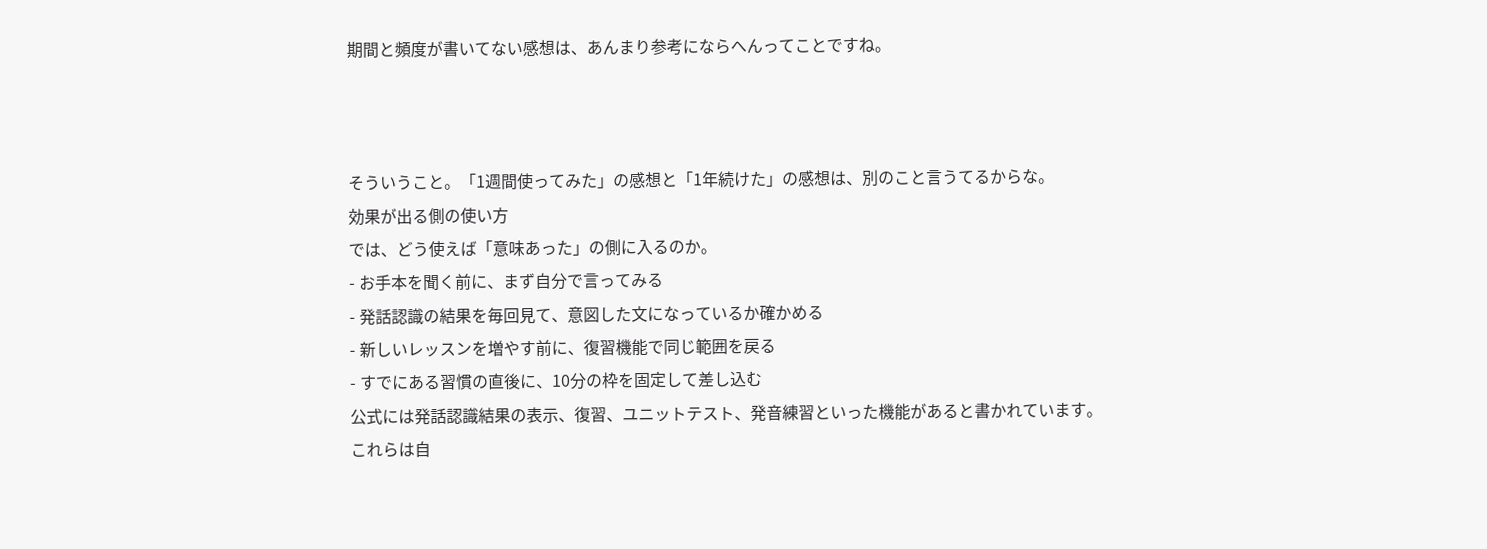期間と頻度が書いてない感想は、あんまり参考にならへんってことですね。



そういうこと。「1週間使ってみた」の感想と「1年続けた」の感想は、別のこと言うてるからな。
効果が出る側の使い方
では、どう使えば「意味あった」の側に入るのか。
- お手本を聞く前に、まず自分で言ってみる
- 発話認識の結果を毎回見て、意図した文になっているか確かめる
- 新しいレッスンを増やす前に、復習機能で同じ範囲を戻る
- すでにある習慣の直後に、10分の枠を固定して差し込む
公式には発話認識結果の表示、復習、ユニットテスト、発音練習といった機能があると書かれています。
これらは自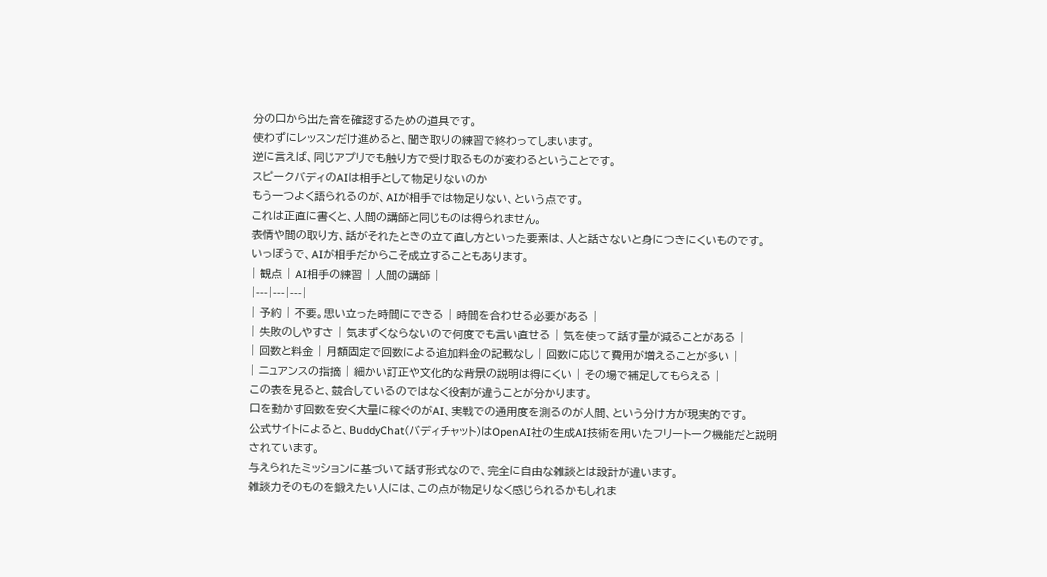分の口から出た音を確認するための道具です。
使わずにレッスンだけ進めると、聞き取りの練習で終わってしまいます。
逆に言えば、同じアプリでも触り方で受け取るものが変わるということです。
スピークバディのAIは相手として物足りないのか
もう一つよく語られるのが、AIが相手では物足りない、という点です。
これは正直に書くと、人間の講師と同じものは得られません。
表情や間の取り方、話がそれたときの立て直し方といった要素は、人と話さないと身につきにくいものです。
いっぽうで、AIが相手だからこそ成立することもあります。
| 観点 | AI相手の練習 | 人間の講師 |
|---|---|---|
| 予約 | 不要。思い立った時間にできる | 時間を合わせる必要がある |
| 失敗のしやすさ | 気まずくならないので何度でも言い直せる | 気を使って話す量が減ることがある |
| 回数と料金 | 月額固定で回数による追加料金の記載なし | 回数に応じて費用が増えることが多い |
| ニュアンスの指摘 | 細かい訂正や文化的な背景の説明は得にくい | その場で補足してもらえる |
この表を見ると、競合しているのではなく役割が違うことが分かります。
口を動かす回数を安く大量に稼ぐのがAI、実戦での通用度を測るのが人間、という分け方が現実的です。
公式サイトによると、BuddyChat(バディチャット)はOpenAI社の生成AI技術を用いたフリートーク機能だと説明されています。
与えられたミッションに基づいて話す形式なので、完全に自由な雑談とは設計が違います。
雑談力そのものを鍛えたい人には、この点が物足りなく感じられるかもしれま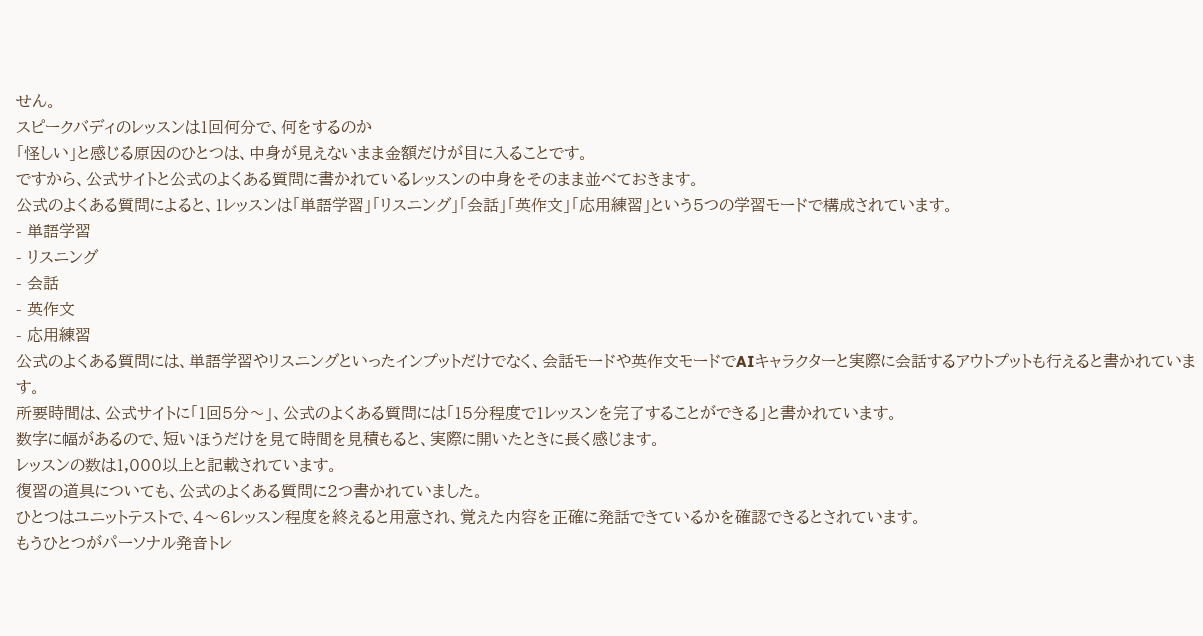せん。
スピークバディのレッスンは1回何分で、何をするのか
「怪しい」と感じる原因のひとつは、中身が見えないまま金額だけが目に入ることです。
ですから、公式サイトと公式のよくある質問に書かれているレッスンの中身をそのまま並べておきます。
公式のよくある質問によると、1レッスンは「単語学習」「リスニング」「会話」「英作文」「応用練習」という5つの学習モードで構成されています。
- 単語学習
- リスニング
- 会話
- 英作文
- 応用練習
公式のよくある質問には、単語学習やリスニングといったインプットだけでなく、会話モードや英作文モードでAIキャラクターと実際に会話するアウトプットも行えると書かれています。
所要時間は、公式サイトに「1回5分〜」、公式のよくある質問には「15分程度で1レッスンを完了することができる」と書かれています。
数字に幅があるので、短いほうだけを見て時間を見積もると、実際に開いたときに長く感じます。
レッスンの数は1,000以上と記載されています。
復習の道具についても、公式のよくある質問に2つ書かれていました。
ひとつはユニットテストで、4〜6レッスン程度を終えると用意され、覚えた内容を正確に発話できているかを確認できるとされています。
もうひとつがパーソナル発音トレ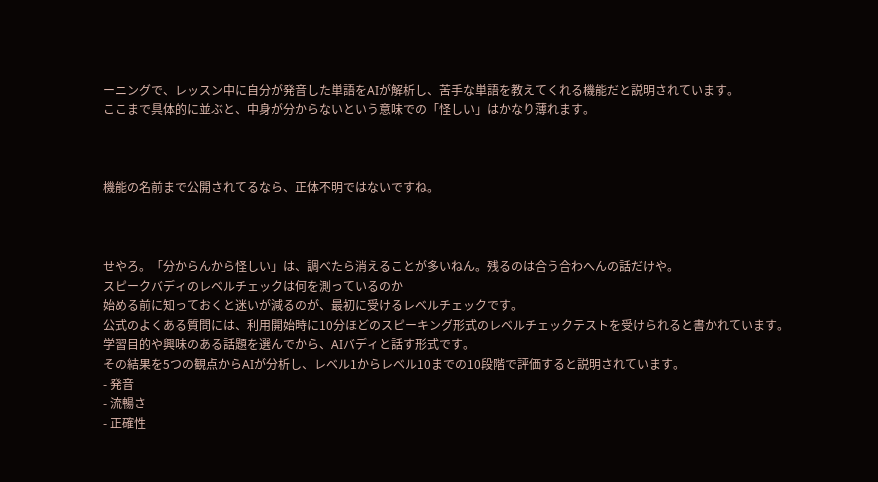ーニングで、レッスン中に自分が発音した単語をAIが解析し、苦手な単語を教えてくれる機能だと説明されています。
ここまで具体的に並ぶと、中身が分からないという意味での「怪しい」はかなり薄れます。



機能の名前まで公開されてるなら、正体不明ではないですね。



せやろ。「分からんから怪しい」は、調べたら消えることが多いねん。残るのは合う合わへんの話だけや。
スピークバディのレベルチェックは何を測っているのか
始める前に知っておくと迷いが減るのが、最初に受けるレベルチェックです。
公式のよくある質問には、利用開始時に10分ほどのスピーキング形式のレベルチェックテストを受けられると書かれています。
学習目的や興味のある話題を選んでから、AIバディと話す形式です。
その結果を5つの観点からAIが分析し、レベル1からレベル10までの10段階で評価すると説明されています。
- 発音
- 流暢さ
- 正確性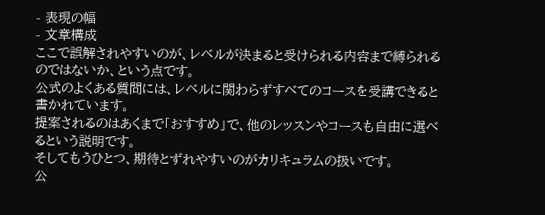- 表現の幅
- 文章構成
ここで誤解されやすいのが、レベルが決まると受けられる内容まで縛られるのではないか、という点です。
公式のよくある質問には、レベルに関わらずすべてのコースを受講できると書かれています。
提案されるのはあくまで「おすすめ」で、他のレッスンやコースも自由に選べるという説明です。
そしてもうひとつ、期待とずれやすいのがカリキュラムの扱いです。
公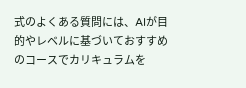式のよくある質問には、AIが目的やレベルに基づいておすすめのコースでカリキュラムを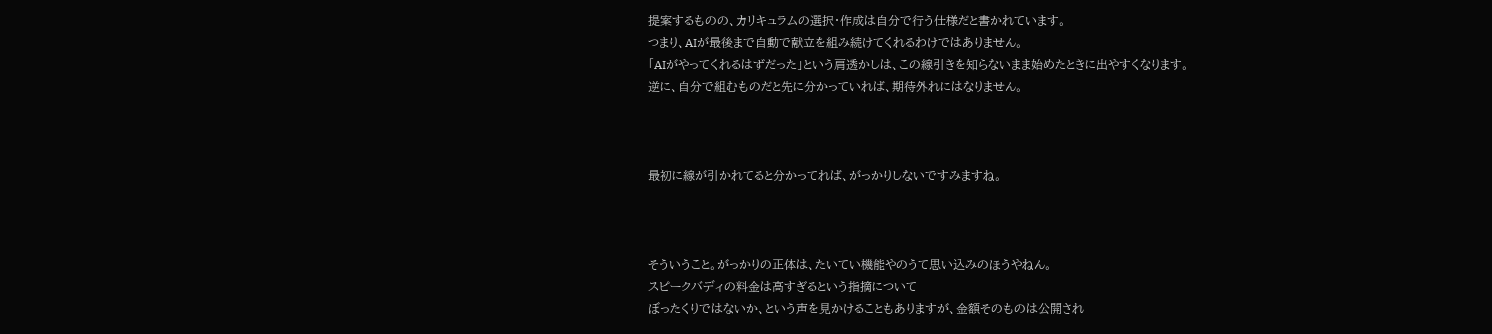提案するものの、カリキュラムの選択・作成は自分で行う仕様だと書かれています。
つまり、AIが最後まで自動で献立を組み続けてくれるわけではありません。
「AIがやってくれるはずだった」という肩透かしは、この線引きを知らないまま始めたときに出やすくなります。
逆に、自分で組むものだと先に分かっていれば、期待外れにはなりません。



最初に線が引かれてると分かってれば、がっかりしないですみますね。



そういうこと。がっかりの正体は、たいてい機能やのうて思い込みのほうやねん。
スピークバディの料金は高すぎるという指摘について
ぼったくりではないか、という声を見かけることもありますが、金額そのものは公開され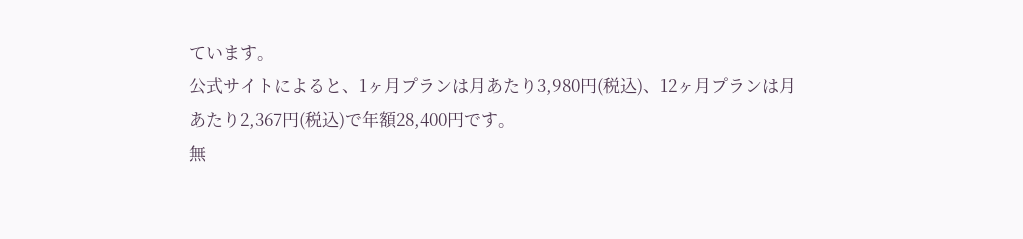ています。
公式サイトによると、1ヶ月プランは月あたり3,980円(税込)、12ヶ月プランは月あたり2,367円(税込)で年額28,400円です。
無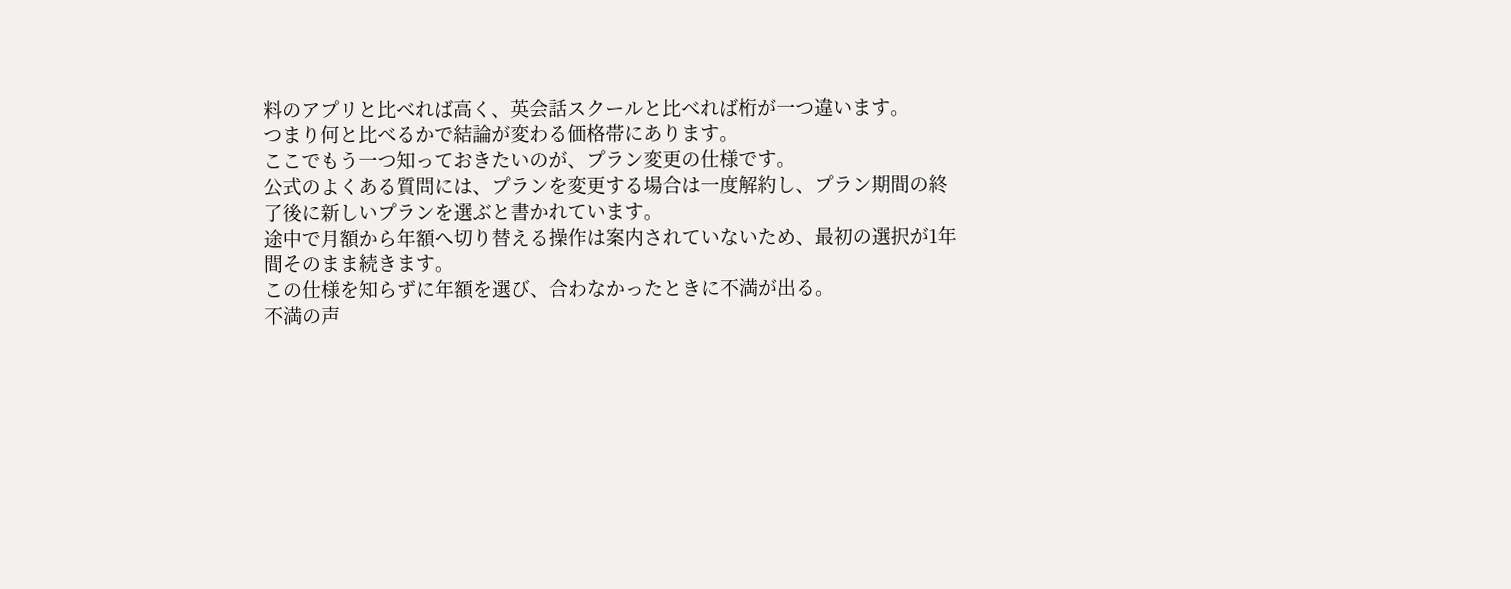料のアプリと比べれば高く、英会話スクールと比べれば桁が一つ違います。
つまり何と比べるかで結論が変わる価格帯にあります。
ここでもう一つ知っておきたいのが、プラン変更の仕様です。
公式のよくある質問には、プランを変更する場合は一度解約し、プラン期間の終了後に新しいプランを選ぶと書かれています。
途中で月額から年額へ切り替える操作は案内されていないため、最初の選択が1年間そのまま続きます。
この仕様を知らずに年額を選び、合わなかったときに不満が出る。
不満の声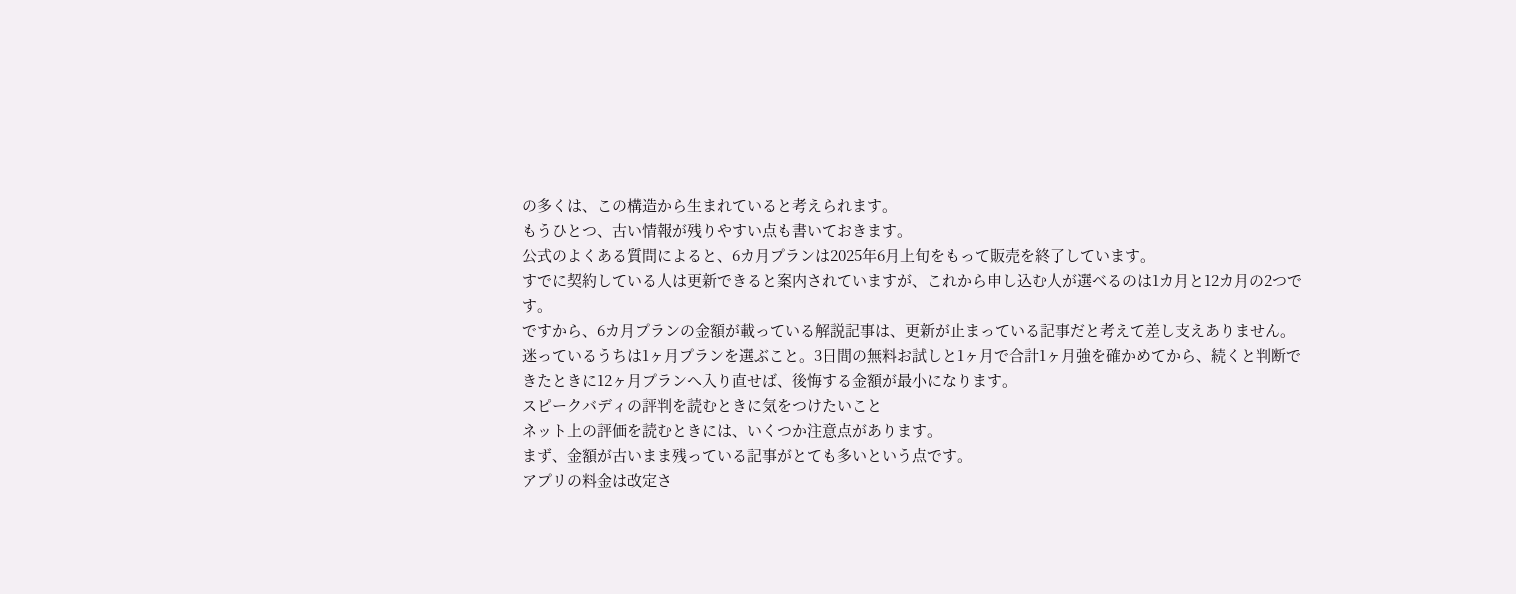の多くは、この構造から生まれていると考えられます。
もうひとつ、古い情報が残りやすい点も書いておきます。
公式のよくある質問によると、6カ月プランは2025年6月上旬をもって販売を終了しています。
すでに契約している人は更新できると案内されていますが、これから申し込む人が選べるのは1カ月と12カ月の2つです。
ですから、6カ月プランの金額が載っている解説記事は、更新が止まっている記事だと考えて差し支えありません。
迷っているうちは1ヶ月プランを選ぶこと。3日間の無料お試しと1ヶ月で合計1ヶ月強を確かめてから、続くと判断できたときに12ヶ月プランへ入り直せば、後悔する金額が最小になります。
スピークバディの評判を読むときに気をつけたいこと
ネット上の評価を読むときには、いくつか注意点があります。
まず、金額が古いまま残っている記事がとても多いという点です。
アプリの料金は改定さ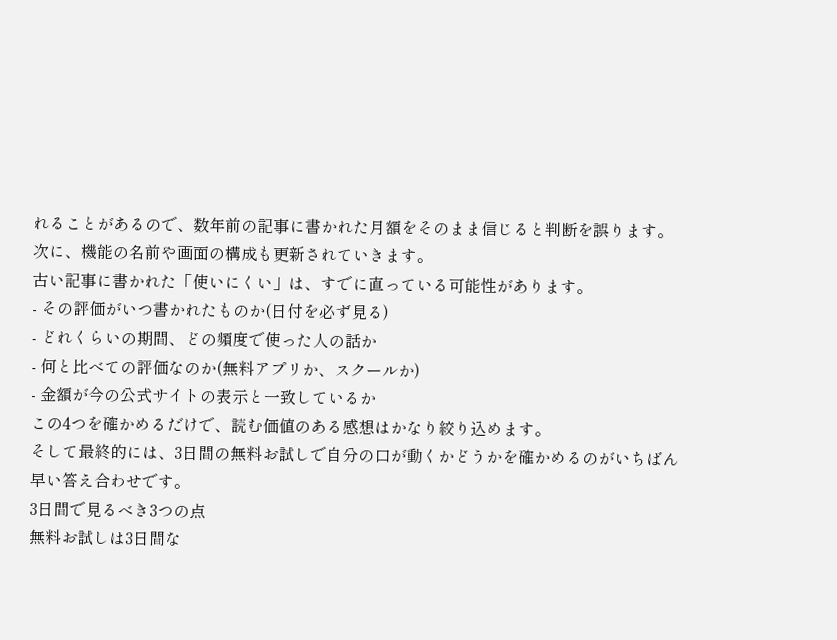れることがあるので、数年前の記事に書かれた月額をそのまま信じると判断を誤ります。
次に、機能の名前や画面の構成も更新されていきます。
古い記事に書かれた「使いにくい」は、すでに直っている可能性があります。
- その評価がいつ書かれたものか(日付を必ず見る)
- どれくらいの期間、どの頻度で使った人の話か
- 何と比べての評価なのか(無料アプリか、スクールか)
- 金額が今の公式サイトの表示と一致しているか
この4つを確かめるだけで、読む価値のある感想はかなり絞り込めます。
そして最終的には、3日間の無料お試しで自分の口が動くかどうかを確かめるのがいちばん早い答え合わせです。
3日間で見るべき3つの点
無料お試しは3日間な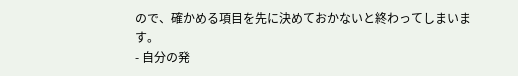ので、確かめる項目を先に決めておかないと終わってしまいます。
- 自分の発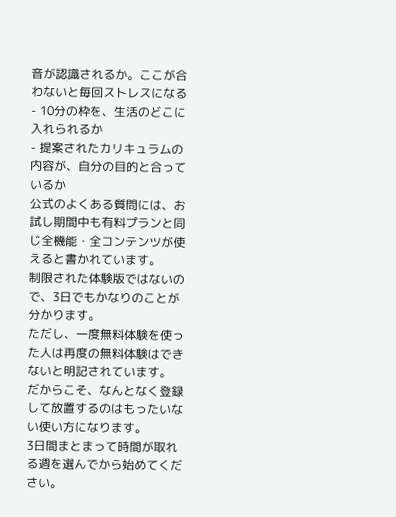音が認識されるか。ここが合わないと毎回ストレスになる
- 10分の枠を、生活のどこに入れられるか
- 提案されたカリキュラムの内容が、自分の目的と合っているか
公式のよくある質問には、お試し期間中も有料プランと同じ全機能・全コンテンツが使えると書かれています。
制限された体験版ではないので、3日でもかなりのことが分かります。
ただし、一度無料体験を使った人は再度の無料体験はできないと明記されています。
だからこそ、なんとなく登録して放置するのはもったいない使い方になります。
3日間まとまって時間が取れる週を選んでから始めてください。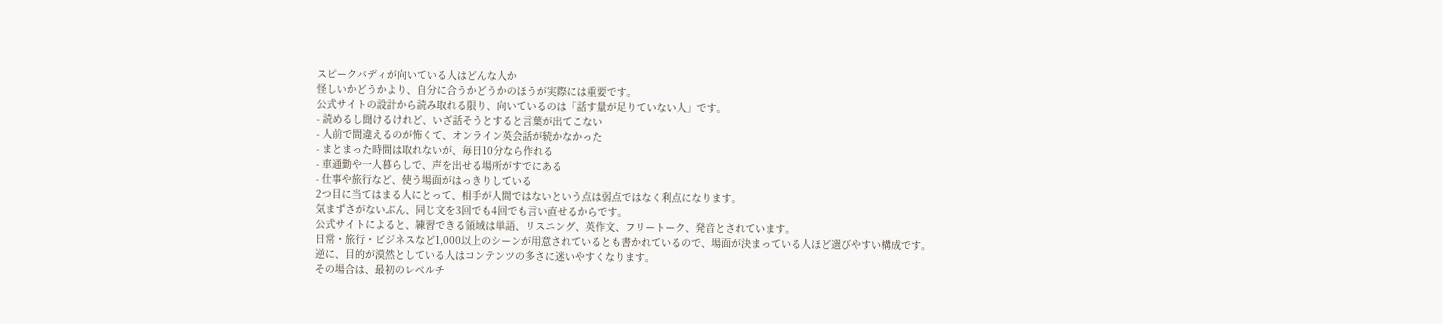スピークバディが向いている人はどんな人か
怪しいかどうかより、自分に合うかどうかのほうが実際には重要です。
公式サイトの設計から読み取れる限り、向いているのは「話す量が足りていない人」です。
- 読めるし聞けるけれど、いざ話そうとすると言葉が出てこない
- 人前で間違えるのが怖くて、オンライン英会話が続かなかった
- まとまった時間は取れないが、毎日10分なら作れる
- 車通勤や一人暮らしで、声を出せる場所がすでにある
- 仕事や旅行など、使う場面がはっきりしている
2つ目に当てはまる人にとって、相手が人間ではないという点は弱点ではなく利点になります。
気まずさがないぶん、同じ文を3回でも4回でも言い直せるからです。
公式サイトによると、練習できる領域は単語、リスニング、英作文、フリートーク、発音とされています。
日常・旅行・ビジネスなど1,000以上のシーンが用意されているとも書かれているので、場面が決まっている人ほど選びやすい構成です。
逆に、目的が漠然としている人はコンテンツの多さに迷いやすくなります。
その場合は、最初のレベルチ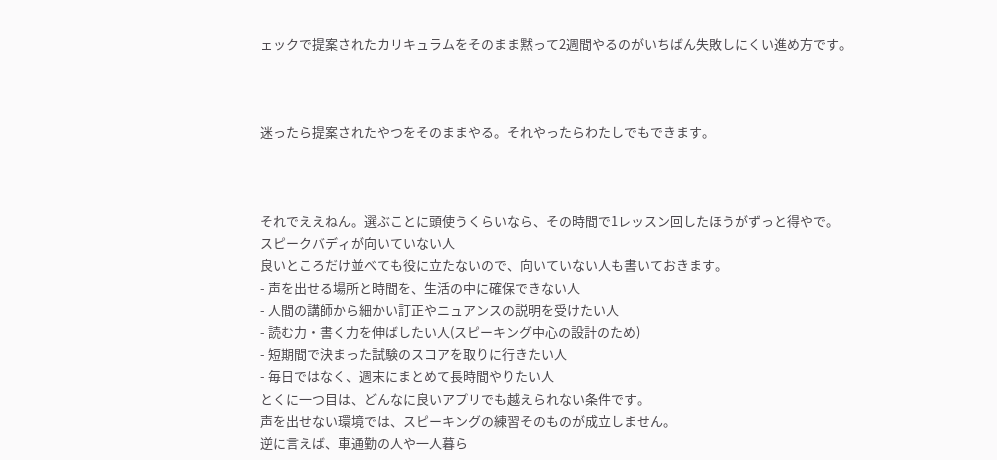ェックで提案されたカリキュラムをそのまま黙って2週間やるのがいちばん失敗しにくい進め方です。



迷ったら提案されたやつをそのままやる。それやったらわたしでもできます。



それでええねん。選ぶことに頭使うくらいなら、その時間で1レッスン回したほうがずっと得やで。
スピークバディが向いていない人
良いところだけ並べても役に立たないので、向いていない人も書いておきます。
- 声を出せる場所と時間を、生活の中に確保できない人
- 人間の講師から細かい訂正やニュアンスの説明を受けたい人
- 読む力・書く力を伸ばしたい人(スピーキング中心の設計のため)
- 短期間で決まった試験のスコアを取りに行きたい人
- 毎日ではなく、週末にまとめて長時間やりたい人
とくに一つ目は、どんなに良いアプリでも越えられない条件です。
声を出せない環境では、スピーキングの練習そのものが成立しません。
逆に言えば、車通勤の人や一人暮ら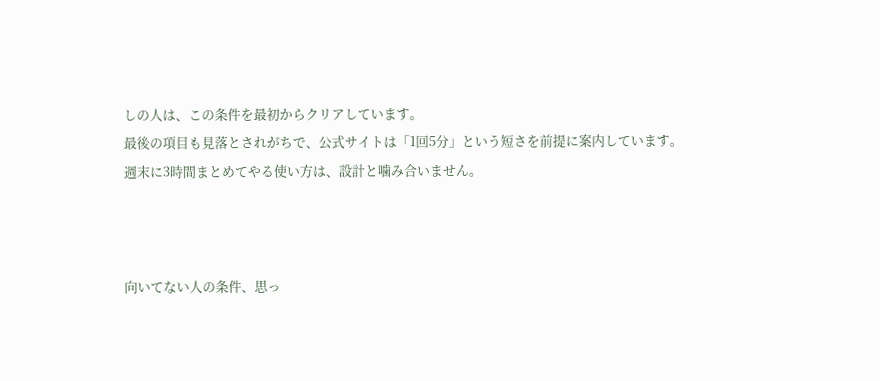しの人は、この条件を最初からクリアしています。
最後の項目も見落とされがちで、公式サイトは「1回5分」という短さを前提に案内しています。
週末に3時間まとめてやる使い方は、設計と噛み合いません。



向いてない人の条件、思っ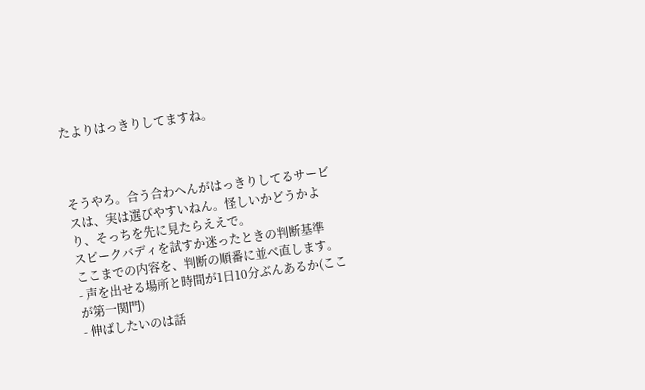たよりはっきりしてますね。



そうやろ。合う合わへんがはっきりしてるサービスは、実は選びやすいねん。怪しいかどうかより、そっちを先に見たらええで。
スピークバディを試すか迷ったときの判断基準
ここまでの内容を、判断の順番に並べ直します。
- 声を出せる場所と時間が1日10分ぶんあるか(ここが第一関門)
- 伸ばしたいのは話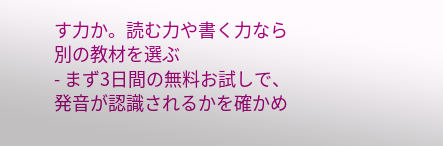す力か。読む力や書く力なら別の教材を選ぶ
- まず3日間の無料お試しで、発音が認識されるかを確かめ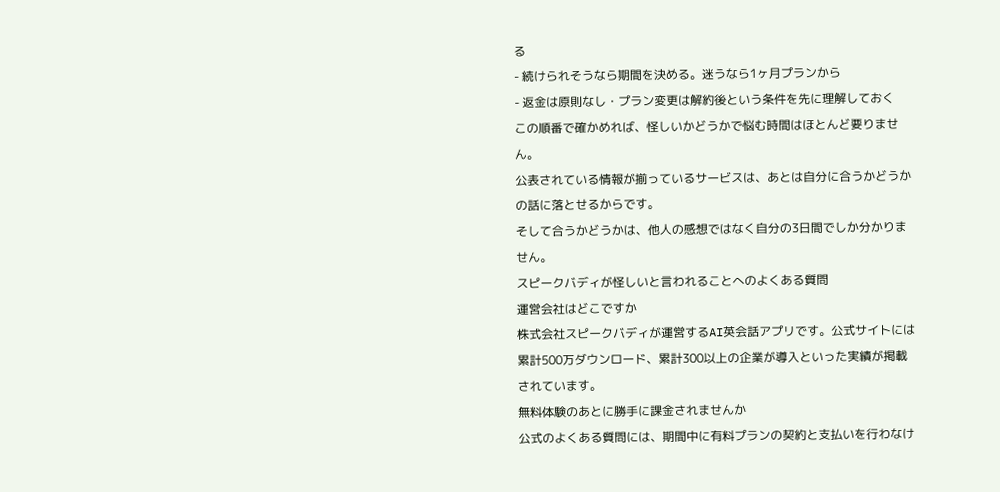る
- 続けられそうなら期間を決める。迷うなら1ヶ月プランから
- 返金は原則なし・プラン変更は解約後という条件を先に理解しておく
この順番で確かめれば、怪しいかどうかで悩む時間はほとんど要りません。
公表されている情報が揃っているサービスは、あとは自分に合うかどうかの話に落とせるからです。
そして合うかどうかは、他人の感想ではなく自分の3日間でしか分かりません。
スピークバディが怪しいと言われることへのよくある質問
運営会社はどこですか
株式会社スピークバディが運営するAI英会話アプリです。公式サイトには累計500万ダウンロード、累計300以上の企業が導入といった実績が掲載されています。
無料体験のあとに勝手に課金されませんか
公式のよくある質問には、期間中に有料プランの契約と支払いを行わなけ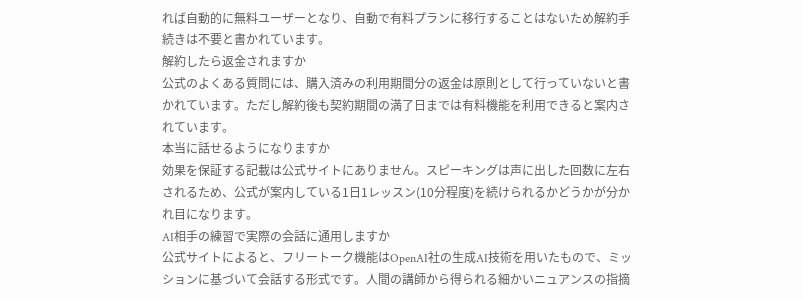れば自動的に無料ユーザーとなり、自動で有料プランに移行することはないため解約手続きは不要と書かれています。
解約したら返金されますか
公式のよくある質問には、購入済みの利用期間分の返金は原則として行っていないと書かれています。ただし解約後も契約期間の満了日までは有料機能を利用できると案内されています。
本当に話せるようになりますか
効果を保証する記載は公式サイトにありません。スピーキングは声に出した回数に左右されるため、公式が案内している1日1レッスン(10分程度)を続けられるかどうかが分かれ目になります。
AI相手の練習で実際の会話に通用しますか
公式サイトによると、フリートーク機能はOpenAI社の生成AI技術を用いたもので、ミッションに基づいて会話する形式です。人間の講師から得られる細かいニュアンスの指摘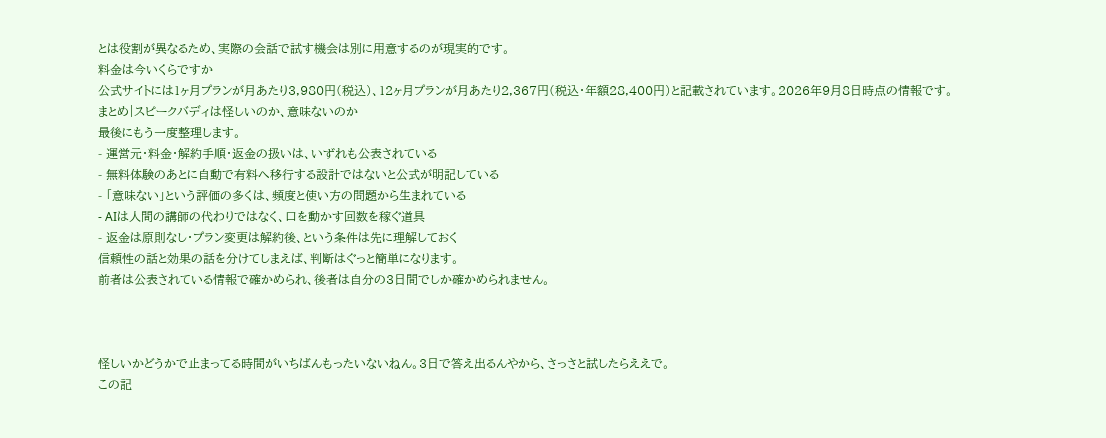とは役割が異なるため、実際の会話で試す機会は別に用意するのが現実的です。
料金は今いくらですか
公式サイトには1ヶ月プランが月あたり3,980円(税込)、12ヶ月プランが月あたり2,367円(税込・年額28,400円)と記載されています。2026年9月8日時点の情報です。
まとめ|スピークバディは怪しいのか、意味ないのか
最後にもう一度整理します。
- 運営元・料金・解約手順・返金の扱いは、いずれも公表されている
- 無料体験のあとに自動で有料へ移行する設計ではないと公式が明記している
- 「意味ない」という評価の多くは、頻度と使い方の問題から生まれている
- AIは人間の講師の代わりではなく、口を動かす回数を稼ぐ道具
- 返金は原則なし・プラン変更は解約後、という条件は先に理解しておく
信頼性の話と効果の話を分けてしまえば、判断はぐっと簡単になります。
前者は公表されている情報で確かめられ、後者は自分の3日間でしか確かめられません。



怪しいかどうかで止まってる時間がいちばんもったいないねん。3日で答え出るんやから、さっさと試したらええで。
この記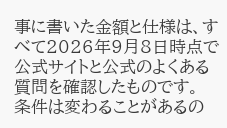事に書いた金額と仕様は、すべて2026年9月8日時点で公式サイトと公式のよくある質問を確認したものです。
条件は変わることがあるの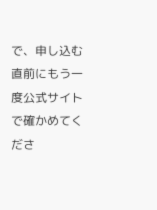で、申し込む直前にもう一度公式サイトで確かめてくださ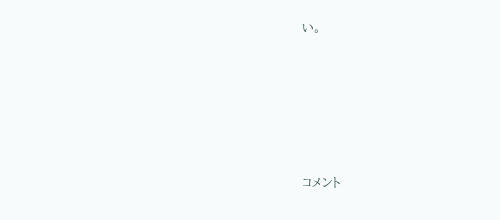い。









コメント